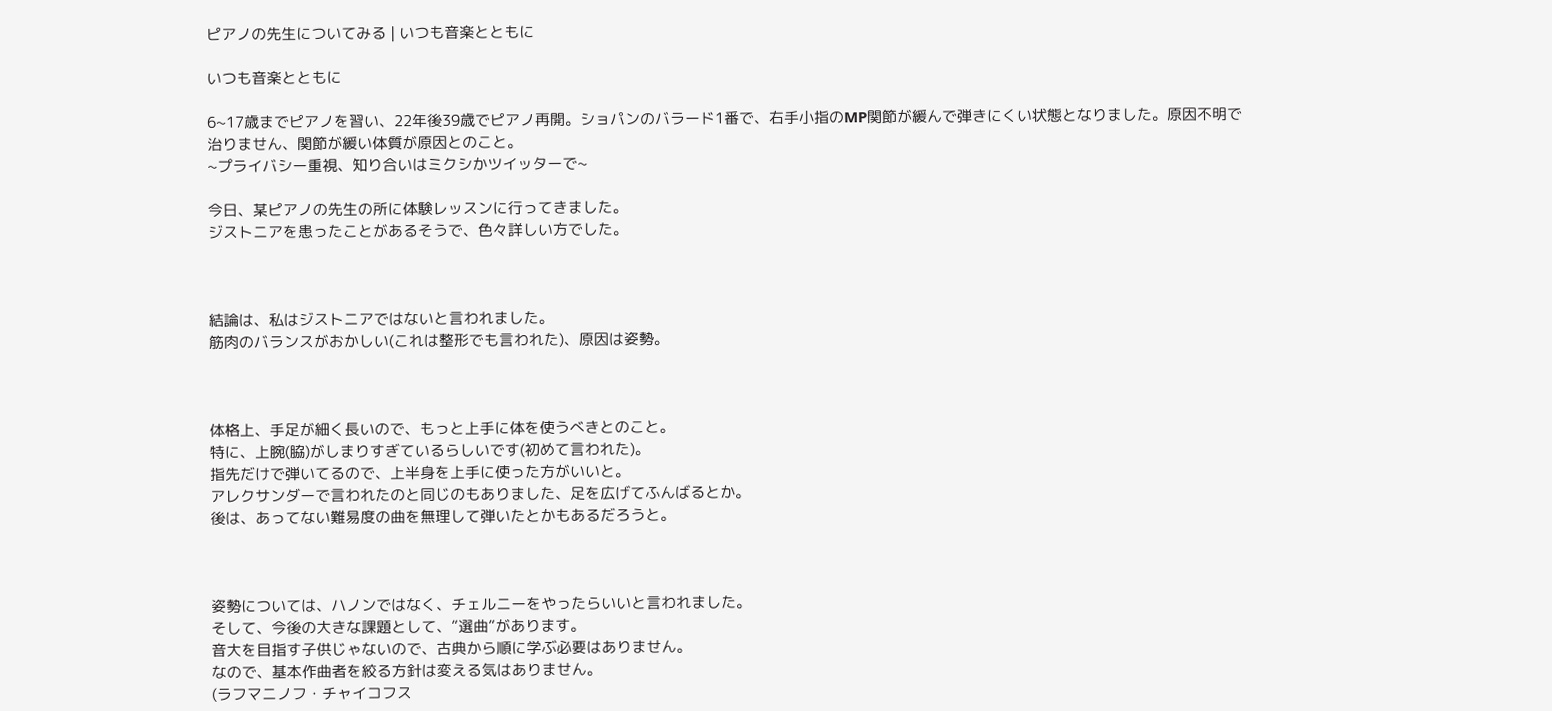ピアノの先生についてみる | いつも音楽とともに

いつも音楽とともに

6~17歳までピアノを習い、22年後39歳でピアノ再開。ショパンのバラード1番で、右手小指のMP関節が緩んで弾きにくい状態となりました。原因不明で治りません、関節が緩い体質が原因とのこと。
~プライバシー重視、知り合いはミクシかツイッターで~

今日、某ピアノの先生の所に体験レッスンに行ってきました。
ジストニアを患ったことがあるそうで、色々詳しい方でした。



結論は、私はジストニアではないと言われました。
筋肉のバランスがおかしい(これは整形でも言われた)、原因は姿勢。



体格上、手足が細く長いので、もっと上手に体を使うべきとのこと。
特に、上腕(脇)がしまりすぎているらしいです(初めて言われた)。
指先だけで弾いてるので、上半身を上手に使った方がいいと。
アレクサンダーで言われたのと同じのもありました、足を広げてふんばるとか。
後は、あってない難易度の曲を無理して弾いたとかもあるだろうと。



姿勢については、ハノンではなく、チェルニーをやったらいいと言われました。
そして、今後の大きな課題として、”選曲”があります。
音大を目指す子供じゃないので、古典から順に学ぶ必要はありません。
なので、基本作曲者を絞る方針は変える気はありません。
(ラフマニノフ・チャイコフス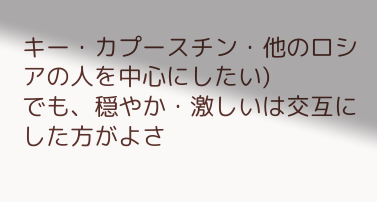キー・カプースチン・他のロシアの人を中心にしたい)
でも、穏やか・激しいは交互にした方がよさ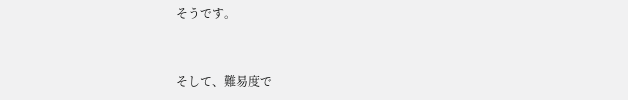そうです。



そして、難易度で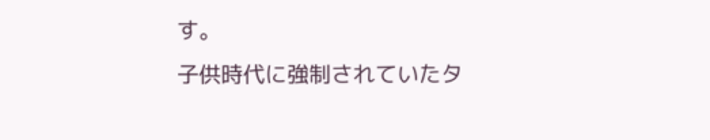す。
子供時代に強制されていたタ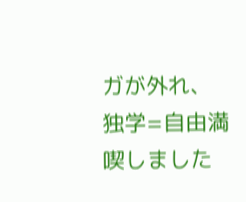ガが外れ、独学=自由満喫しました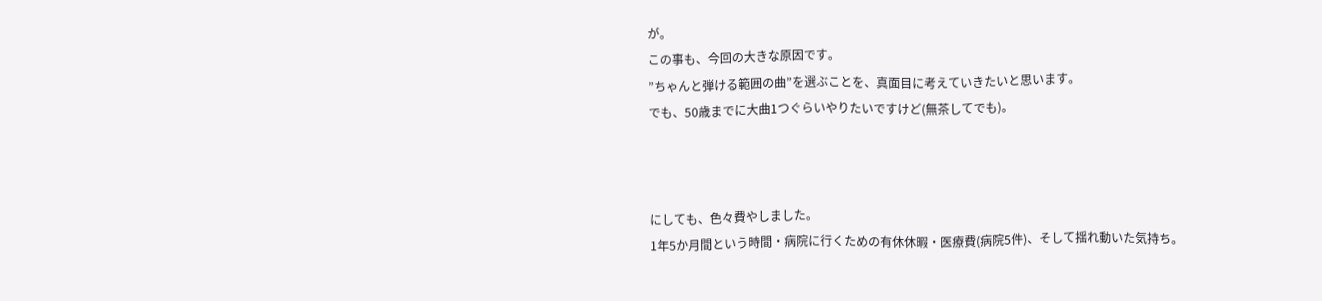が。
この事も、今回の大きな原因です。
”ちゃんと弾ける範囲の曲”を選ぶことを、真面目に考えていきたいと思います。
でも、50歳までに大曲1つぐらいやりたいですけど(無茶してでも)。



にしても、色々費やしました。
1年5か月間という時間・病院に行くための有休休暇・医療費(病院5件)、そして揺れ動いた気持ち。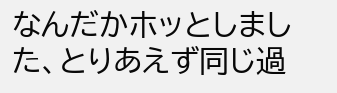なんだかホッとしました、とりあえず同じ過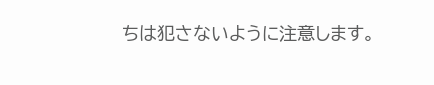ちは犯さないように注意します。